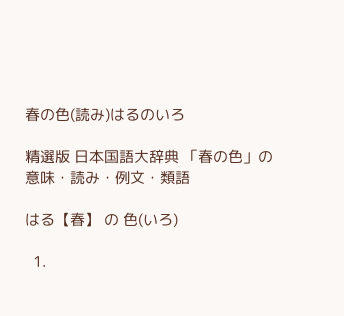春の色(読み)はるのいろ

精選版 日本国語大辞典 「春の色」の意味・読み・例文・類語

はる【春】 の 色(いろ)

  1.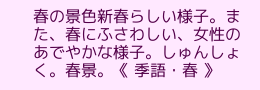春の景色新春らしい様子。また、春にふさわしい、女性のあでやかな様子。しゅんしょく。春景。《 季語・春 》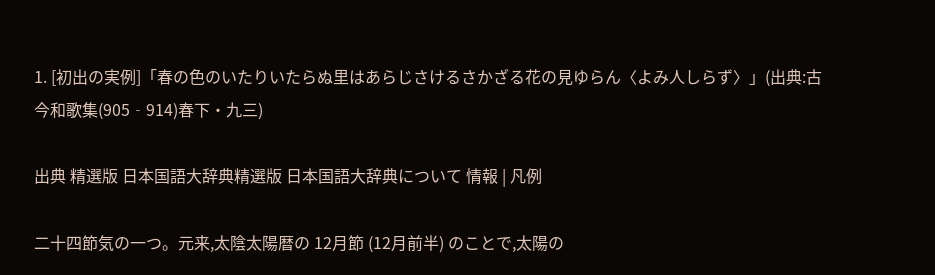1. [初出の実例]「春の色のいたりいたらぬ里はあらじさけるさかざる花の見ゆらん〈よみ人しらず〉」(出典:古今和歌集(905‐914)春下・九三)

出典 精選版 日本国語大辞典精選版 日本国語大辞典について 情報 | 凡例

二十四節気の一つ。元来,太陰太陽暦の 12月節 (12月前半) のことで,太陽の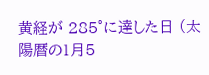黄経が 285°に達した日 (太陽暦の1月5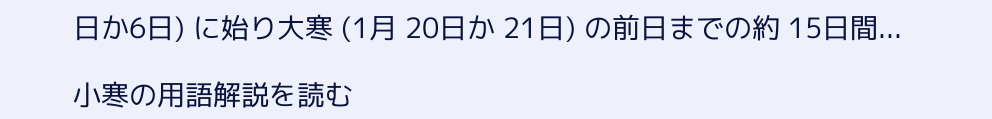日か6日) に始り大寒 (1月 20日か 21日) の前日までの約 15日間...

小寒の用語解説を読む